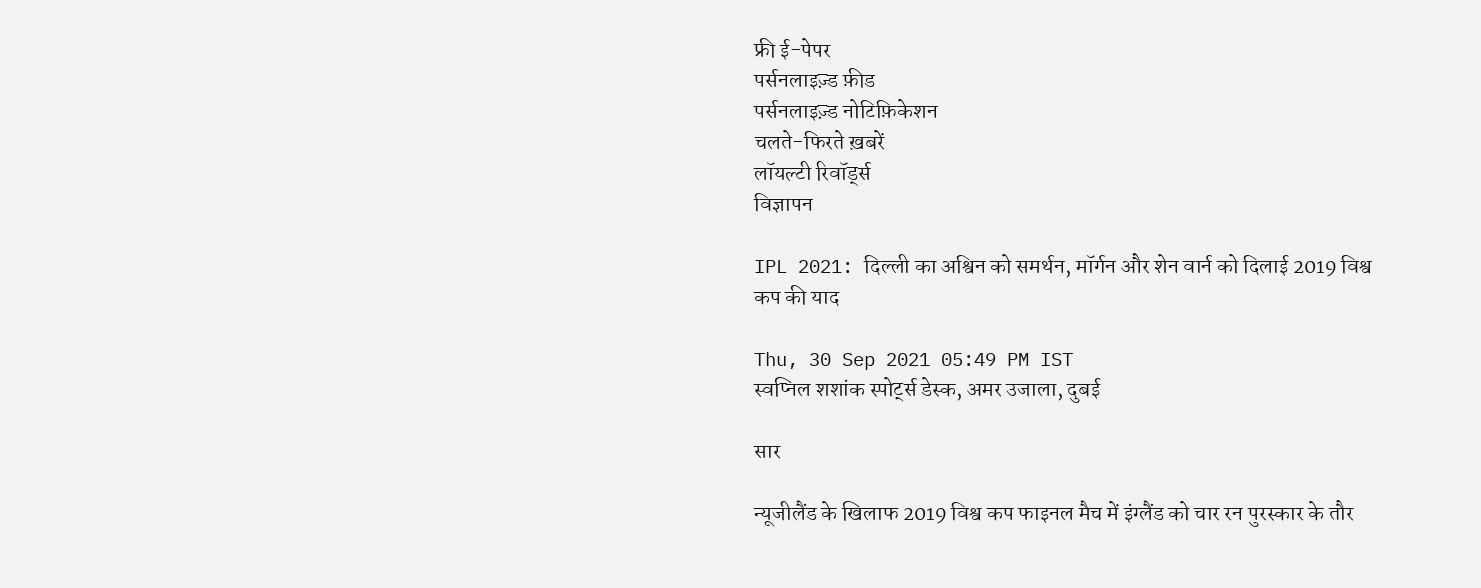फ्री ई-पेपर
पर्सनलाइज़्ड फ़ीड
पर्सनलाइज़्ड नोटिफ़िकेशन
चलते-फिरते ख़बरें
लॉयल्टी रिवॉर्ड्स
विज्ञापन

IPL 2021: दिल्ली का अश्विन को समर्थन, मॉर्गन और शेन वार्न को दिलाई 2019 विश्व कप की याद

Thu, 30 Sep 2021 05:49 PM IST
स्वप्निल शशांक स्पोर्ट्स डेस्क, अमर उजाला, दुबई

सार

न्यूजीलैंड के खिलाफ 2019 विश्व कप फाइनल मैच में इंग्लैंड को चार रन पुरस्कार के तौर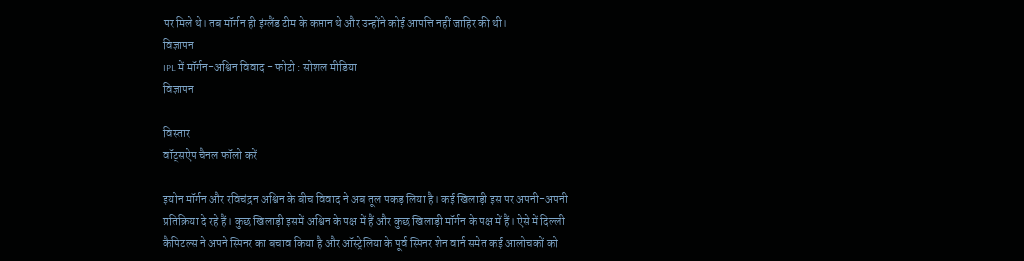पर मिले थे। तब मॉर्गन ही इंग्लैंड टीम के कप्तान थे और उन्होंने कोई आपत्ति नहीं जाहिर की थी।
विज्ञापन
IPL में मॉर्गन-अश्विन विवाद - फोटो : सोशल मीडिया
विज्ञापन

विस्तार
वॉट्सऐप चैनल फॉलो करें

इयोन मॉर्गन और रविचंद्रन अश्विन के बीच विवाद ने अब तूल पकड़ लिया है। कई खिलाड़ी इस पर अपनी-अपनी प्रतिक्रिया दे रहे हैं। कुछ खिलाड़ी इसमें अश्विन के पक्ष में हैं और कुछ खिलाड़ी मॉर्गन के पक्ष में हैं। ऐसे में दिल्ली कैपिटल्स ने अपने स्पिनर का बचाव किया है और ऑस्ट्रेलिया के पूर्व स्पिनर शेन वार्न समेत कई आलोचकों को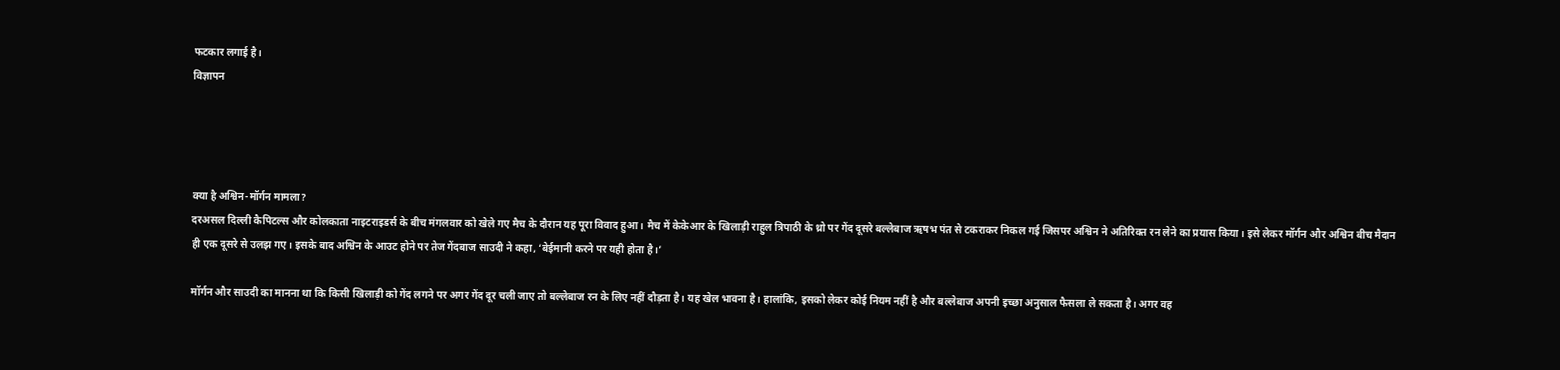फटकार लगाई है।
विज्ञापन




क्या है अश्विन-मॉर्गन मामला?
दरअसल दिल्ली कैपिटल्स और कोलकाता नाइटराइडर्स के बीच मंगलवार को खेले गए मैच के दौरान यह पूरा विवाद हुआ। मैच में केकेआर के खिलाड़ी राहुल त्रिपाठी के थ्रो पर गेंद दूसरे बल्लेबाज ऋषभ पंत से टकराकर निकल गई जिसपर अश्विन ने अतिरिक्त रन लेने का प्रयास किया। इसे लेकर मॉर्गन और अश्विन बीच मैदान ही एक दूसरे से उलझ गए। इसके बाद अश्विन के आउट होने पर तेज गेंदबाज साउदी ने कहा, ‘बेईमानी करने पर यही होता है।’

मॉर्गन और साउदी का मानना था कि किसी खिलाड़ी को गेंद लगने पर अगर गेंद दूर चली जाए तो बल्लेबाज रन के लिए नहीं दौड़ता है। यह खेल भावना है। हालांकि, इसको लेकर कोई नियम नहीं है और बल्लेबाज अपनी इच्छा अनुसाल फैसला ले सकता है। अगर वह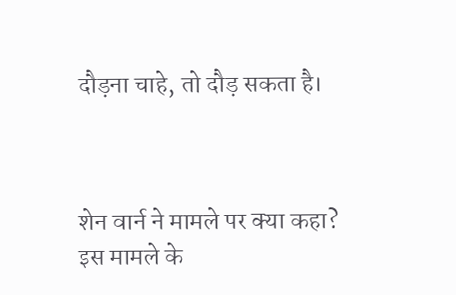दौड़ना चाहे, तो दौड़ सकता है।



शेन वार्न ने मामले पर क्या कहा?
इस मामले के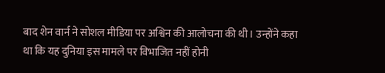बाद शेन वार्न ने सोशल मीडिया पर अश्विन की आलोचना की थी। उन्होंने कहा था कि यह दुनिया इस मामले पर विभाजित नहीं होनी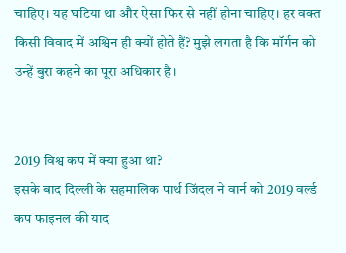चाहिए। यह घटिया था और ऐसा फिर से नहीं होना चाहिए। हर वक्त किसी विवाद में अश्विन ही क्यों होते हैं? मुझे लगता है कि मॉर्गन को उन्हें बुरा कहने का पूरा अधिकार है।


2019 विश्व कप में क्या हुआ था?
इसके बाद दिल्ली के सहमालिक पार्थ जिंदल ने वार्न को 2019 वर्ल्ड कप फाइनल की याद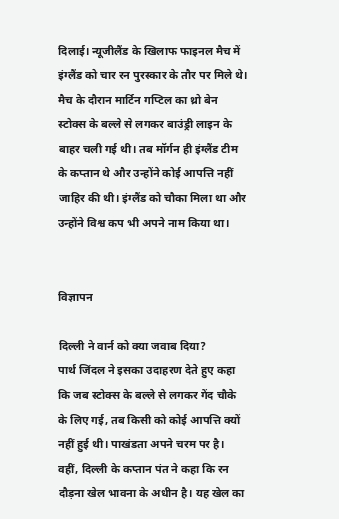दिलाई। न्यूजीलैंड के खिलाफ फाइनल मैच में इंग्लैंड को चार रन पुरस्कार के तौर पर मिले थे। मैच के दौरान मार्टिन गप्टिल का थ्रो बेन स्टोक्स के बल्ले से लगकर बाउंड्री लाइन के बाहर चली गई थी। तब मॉर्गन ही इंग्लैंड टीम के कप्तान थे और उन्होंने कोई आपत्ति नहीं जाहिर की थी। इंग्लैंड को चौका मिला था और उन्होंने विश्व कप भी अपने नाम किया था।


विज्ञापन

दिल्ली ने वार्न को क्या जवाब दिया?
पार्थ जिंदल ने इसका उदाहरण देते हुए कहा कि जब स्टोक्स के बल्ले से लगकर गेंद चौके के लिए गई, तब किसी को कोई आपत्ति क्यों नहीं हुई थी। पाखंडता अपने चरम पर है। वहीं, दिल्ली के कप्तान पंत ने कहा कि रन दौड़ना खेल भावना के अधीन है। यह खेल का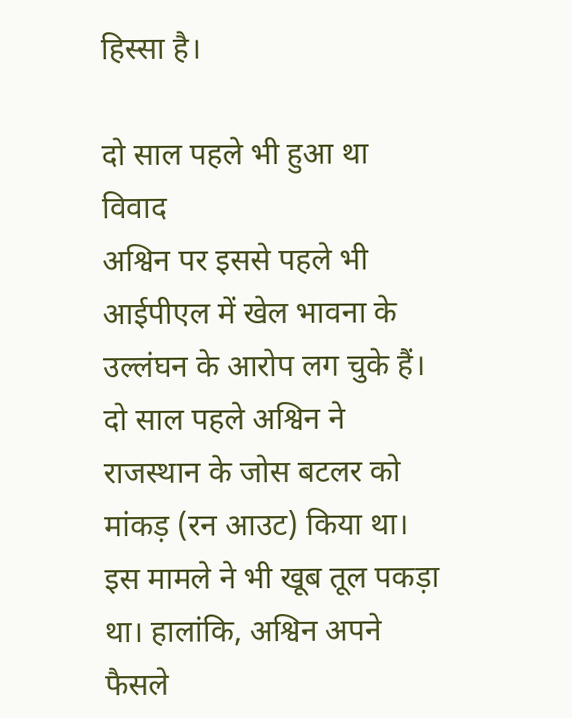हिस्सा है।

दो साल पहले भी हुआ था विवाद
अश्विन पर इससे पहले भी आईपीएल में खेल भावना के उल्लंघन के आरोप लग चुके हैं। दो साल पहले अश्विन ने राजस्थान के जोस बटलर को मांकड़ (रन आउट) किया था। इस मामले ने भी खूब तूल पकड़ा था। हालांकि, अश्विन अपने फैसले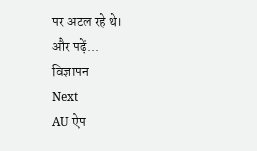पर अटल रहे थे।
और पढ़ें...
विज्ञापन
Next
AU ऐप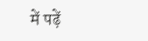में पढ़ें